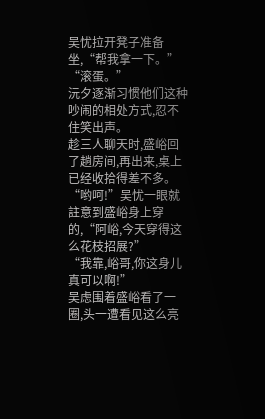吴忧拉开凳子准备坐,“帮我拿一下。”
“滚蛋。”
沅夕逐渐习惯他们这种吵闹的相处方式,忍不住笑出声。
趁三人聊天时,盛峪回了趟房间,再出来,桌上已经收拾得差不多。
“哟呵!”吴忧一眼就註意到盛峪身上穿的,“阿峪,今天穿得这么花枝招展?”
“我靠,峪哥,你这身儿真可以啊!”
吴虑围着盛峪看了一圈,头一遭看见这么亮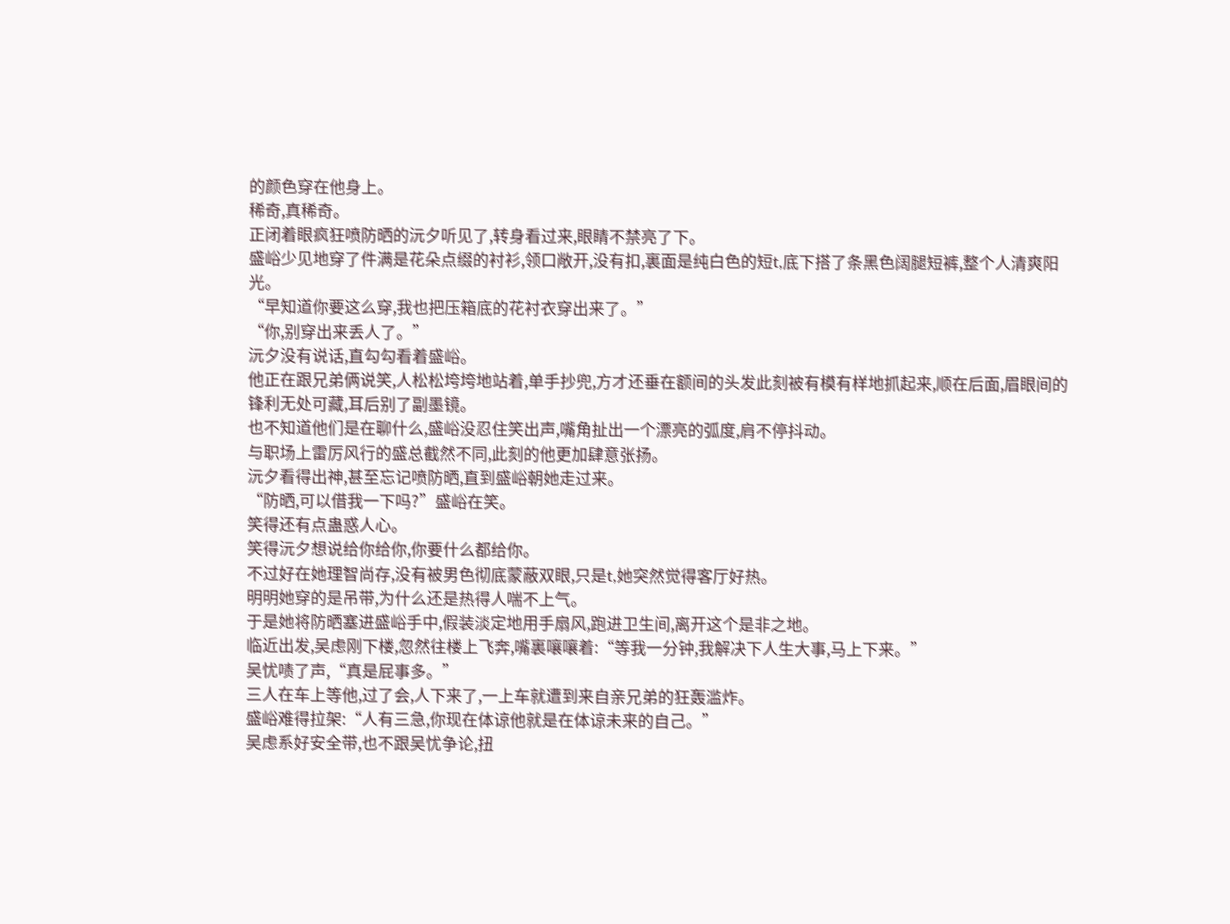的颜色穿在他身上。
稀奇,真稀奇。
正闭着眼疯狂喷防晒的沅夕听见了,转身看过来,眼睛不禁亮了下。
盛峪少见地穿了件满是花朵点缀的衬衫,领口敞开,没有扣,裏面是纯白色的短t,底下搭了条黑色阔腿短裤,整个人清爽阳光。
“早知道你要这么穿,我也把压箱底的花衬衣穿出来了。”
“你,别穿出来丢人了。”
沅夕没有说话,直勾勾看着盛峪。
他正在跟兄弟俩说笑,人松松垮垮地站着,单手抄兜,方才还垂在额间的头发此刻被有模有样地抓起来,顺在后面,眉眼间的锋利无处可藏,耳后别了副墨镜。
也不知道他们是在聊什么,盛峪没忍住笑出声,嘴角扯出一个漂亮的弧度,肩不停抖动。
与职场上雷厉风行的盛总截然不同,此刻的他更加肆意张扬。
沅夕看得出神,甚至忘记喷防晒,直到盛峪朝她走过来。
“防晒,可以借我一下吗?”盛峪在笑。
笑得还有点蛊惑人心。
笑得沅夕想说给你给你,你要什么都给你。
不过好在她理智尚存,没有被男色彻底蒙蔽双眼,只是t,她突然觉得客厅好热。
明明她穿的是吊带,为什么还是热得人喘不上气。
于是她将防晒塞进盛峪手中,假装淡定地用手扇风,跑进卫生间,离开这个是非之地。
临近出发,吴虑刚下楼,忽然往楼上飞奔,嘴裏嚷嚷着:“等我一分钟,我解决下人生大事,马上下来。”
吴忧啧了声,“真是屁事多。”
三人在车上等他,过了会,人下来了,一上车就遭到来自亲兄弟的狂轰滥炸。
盛峪难得拉架:“人有三急,你现在体谅他就是在体谅未来的自己。”
吴虑系好安全带,也不跟吴忧争论,扭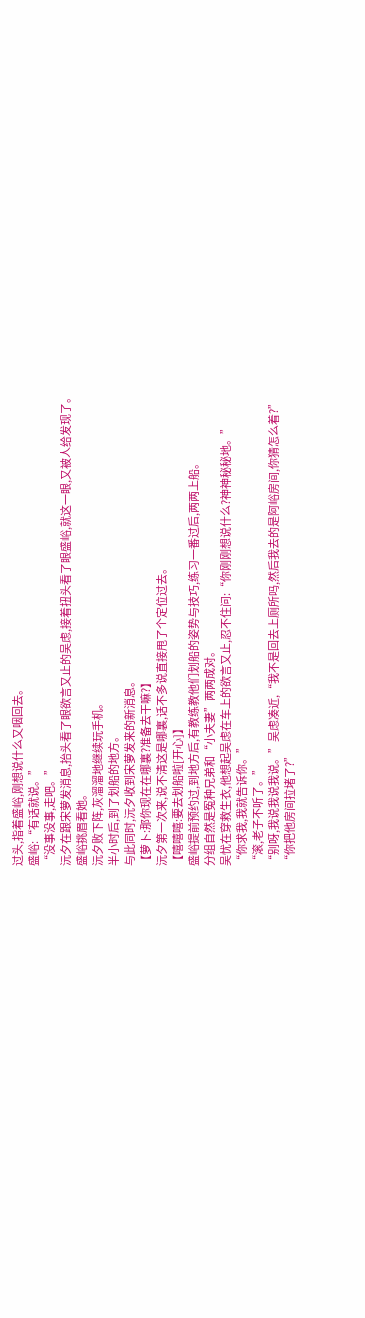过头,指着盛峪,刚想说什么又咽回去。
盛峪:“有话就说。”
“没事没事,走吧。”
沅夕在跟宋萝发消息,抬头看了眼欲言又止的吴虑,接着扭头看了眼盛峪,就这一眼,又被人给发现了。
盛峪挑眉看她。
沅夕败下阵,灰溜溜地继续玩手机。
半小时后,到了划船的地方。
与此同时,沅夕收到宋萝发来的新消息。
【萝卜:那你现在在哪裏?准备去干嘛?】
沅夕第一次来,说不清这是哪裏,话不多说直接甩了个定位过去。
【嘻嘻嘻:要去划船啦[开心]】
盛峪提前预约过,到地方后,有教练教他们划船的姿势与技巧,练习一番过后,两两上船。
分组自然是冤种兄弟和“小夫妻”两两成对。
吴忧在穿救生衣,他想起吴虑在车上的欲言又止,忍不住问:“你刚刚想说什么?神神秘秘地。”
“你求我,我就告诉你。”
“滚,老子不听了。”
“别呀,我说我说我说。”吴虑凑近,“我不是回去上厕所吗,然后我去的是阿峪房间,你猜怎么着?”
“你把他房间拉堵了?”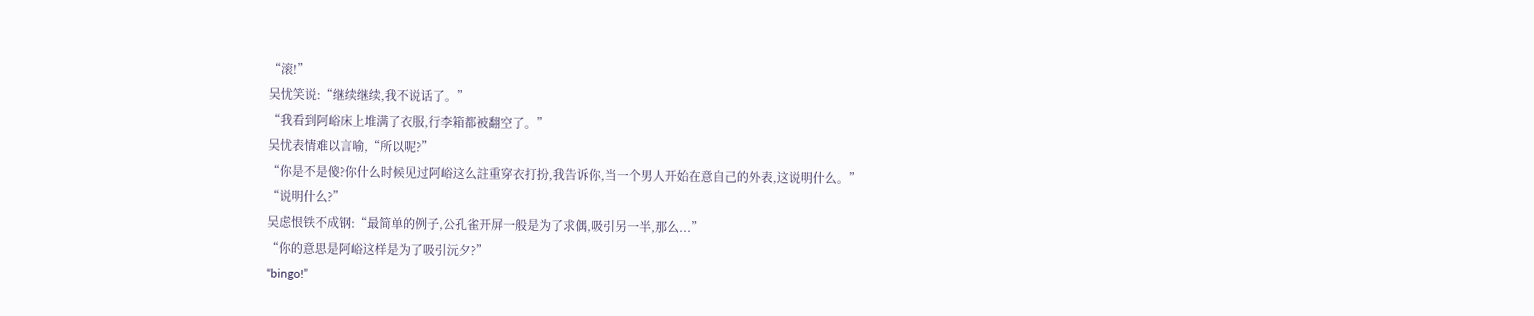“滚!”
吴忧笑说:“继续继续,我不说话了。”
“我看到阿峪床上堆满了衣服,行李箱都被翻空了。”
吴忧表情难以言喻,“所以呢?”
“你是不是傻?你什么时候见过阿峪这么註重穿衣打扮,我告诉你,当一个男人开始在意自己的外表,这说明什么。”
“说明什么?”
吴虑恨铁不成钢:“最简单的例子,公孔雀开屏一般是为了求偶,吸引另一半,那么...”
“你的意思是阿峪这样是为了吸引沅夕?”
“bingo!”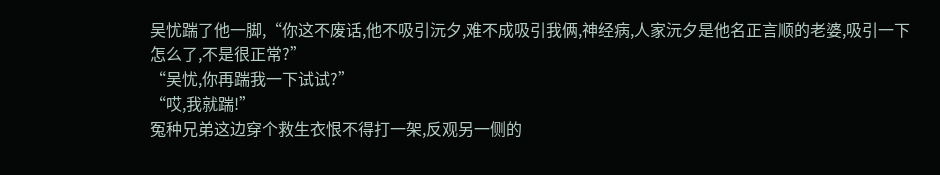吴忧踹了他一脚,“你这不废话,他不吸引沅夕,难不成吸引我俩,神经病,人家沅夕是他名正言顺的老婆,吸引一下怎么了,不是很正常?”
“吴忧,你再踹我一下试试?”
“哎,我就踹!”
冤种兄弟这边穿个救生衣恨不得打一架,反观另一侧的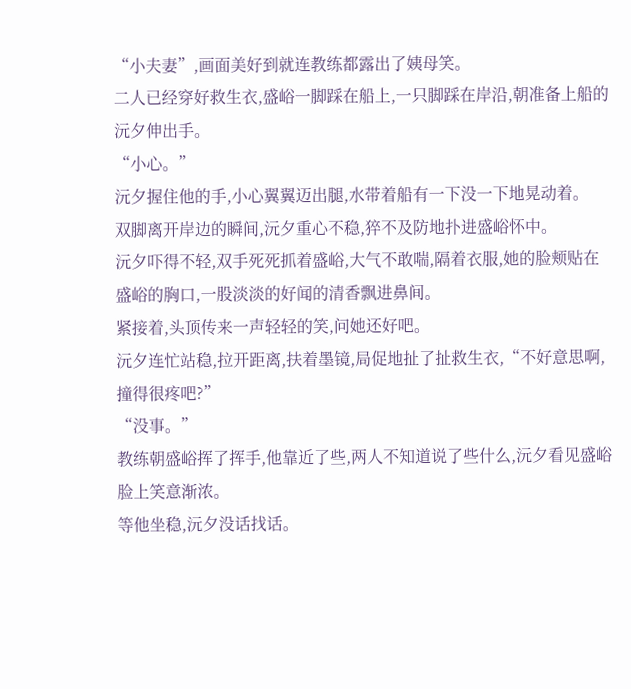“小夫妻”,画面美好到就连教练都露出了姨母笑。
二人已经穿好救生衣,盛峪一脚踩在船上,一只脚踩在岸沿,朝准备上船的沅夕伸出手。
“小心。”
沅夕握住他的手,小心翼翼迈出腿,水带着船有一下没一下地晃动着。
双脚离开岸边的瞬间,沅夕重心不稳,猝不及防地扑进盛峪怀中。
沅夕吓得不轻,双手死死抓着盛峪,大气不敢喘,隔着衣服,她的脸颊贴在盛峪的胸口,一股淡淡的好闻的清香飘进鼻间。
紧接着,头顶传来一声轻轻的笑,问她还好吧。
沅夕连忙站稳,拉开距离,扶着墨镜,局促地扯了扯救生衣,“不好意思啊,撞得很疼吧?”
“没事。”
教练朝盛峪挥了挥手,他靠近了些,两人不知道说了些什么,沅夕看见盛峪脸上笑意渐浓。
等他坐稳,沅夕没话找话。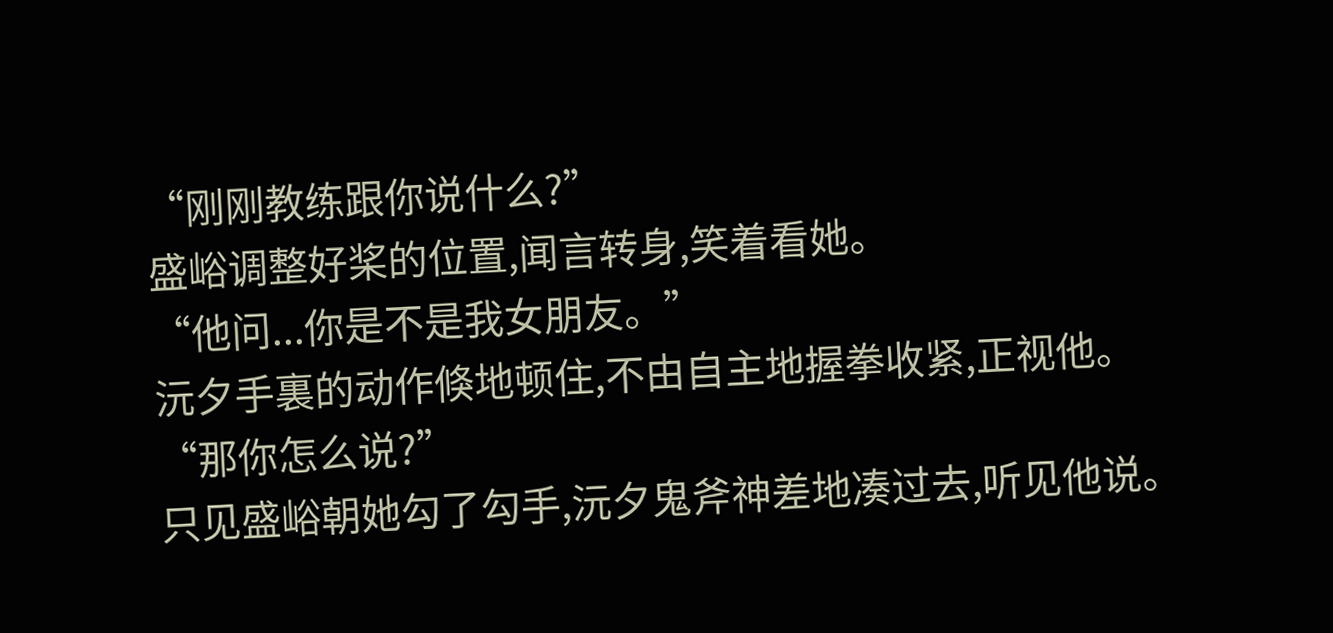“刚刚教练跟你说什么?”
盛峪调整好桨的位置,闻言转身,笑着看她。
“他问...你是不是我女朋友。”
沅夕手裏的动作倏地顿住,不由自主地握拳收紧,正视他。
“那你怎么说?”
只见盛峪朝她勾了勾手,沅夕鬼斧神差地凑过去,听见他说。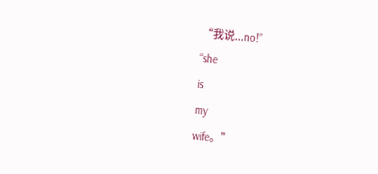“我说...no!”
“she
is
my
wife。”